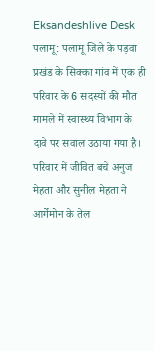Eksandeshlive Desk
पलामू: पलामू जिले के पड़वा प्रखंड के सिक्का गांव में एक ही परिवार के 6 सदस्यों की मौत मामले में स्वास्थ्य विभाग के दावे पर सवाल उठाया गया है। परिवार में जीवित बचे अनुज मेहता और सुनील मेहता ने आर्गेमोन के तेल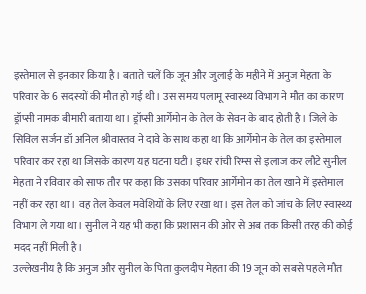इस्तेमाल से इनकार किया है। बताते चलें कि जून और जुलाई के महीने में अनुज मेहता के परिवार के 6 सदस्यों की मौत हो गई थी। उस समय पलामू स्वास्थ्य विभाग ने मौत का कारण ड्रॉप्सी नामक बीमारी बताया था। ड्रॉप्सी आर्गेमोन के तेल के सेवन के बाद होती है। जिले के सिविल सर्जन डॉ अनिल श्रीवास्तव ने दावे के साथ कहा था कि आर्गेमोन के तेल का इस्तेमाल परिवार कर रहा था जिसके कारण यह घटना घटी। इधर रांची रिम्स से इलाज कर लौटे सुनील मेहता ने रविवार को साफ तौर पर कहा कि उसका परिवार आर्गेमोन का तेल खाने में इस्तेमाल नहीं कर रहा था। वह तेल केवल मवेशियों के लिए रखा था। इस तेल को जांच के लिए स्वास्थ्य विभाग ले गया था। सुनील ने यह भी कहा कि प्रशासन की ओर से अब तक किसी तरह की कोई मदद नहीं मिली है।
उल्लेखनीय है कि अनुज और सुनील के पिता कुलदीप मेहता की 19 जून को सबसे पहले मौत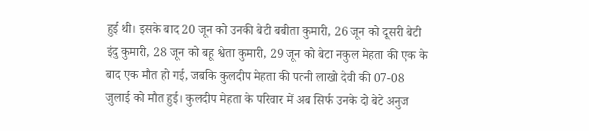हुई थी। इसके बाद 20 जून को उनकी बेटी बबीता कुमारी, 26 जून को दूसरी बेटी इंदु कुमारी, 28 जून को बहू श्वेता कुमारी, 29 जून को बेटा नकुल मेहता की एक के बाद एक मौत हो गई, जबकि कुलदीप मेहता की पत्नी लाखो देवी की 07-08 जुलाई को मौत हुई। कुलदीप मेहता के परिवार में अब सिर्फ उनके दो बेटे अनुज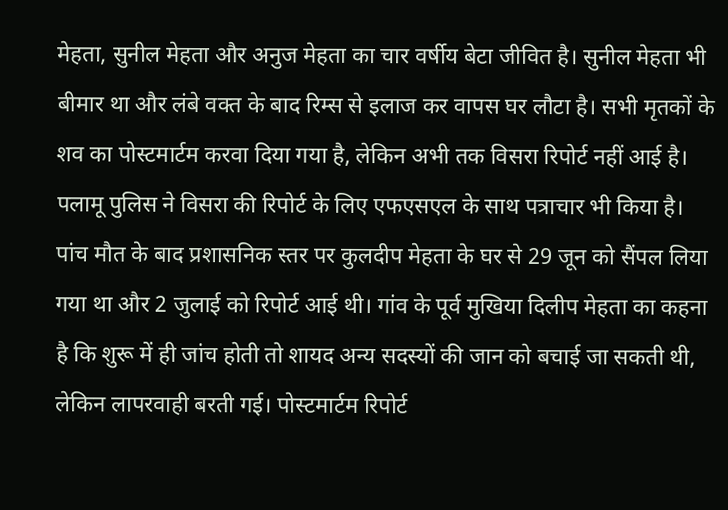मेहता, सुनील मेहता और अनुज मेहता का चार वर्षीय बेटा जीवित है। सुनील मेहता भी बीमार था और लंबे वक्त के बाद रिम्स से इलाज कर वापस घर लौटा है। सभी मृतकों के शव का पोस्टमार्टम करवा दिया गया है, लेकिन अभी तक विसरा रिपोर्ट नहीं आई है। पलामू पुलिस ने विसरा की रिपोर्ट के लिए एफएसएल के साथ पत्राचार भी किया है। पांच मौत के बाद प्रशासनिक स्तर पर कुलदीप मेहता के घर से 29 जून को सैंपल लिया गया था और 2 जुलाई को रिपोर्ट आई थी। गांव के पूर्व मुखिया दिलीप मेहता का कहना है कि शुरू में ही जांच होती तो शायद अन्य सदस्यों की जान को बचाई जा सकती थी, लेकिन लापरवाही बरती गई। पोस्टमार्टम रिपोर्ट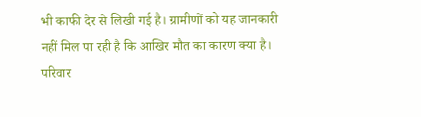भी काफी देर से लिखी गई है। ग्रामीणों को यह जानकारी नहीं मिल पा रही है कि आखिर मौत का कारण क्या है। परिवार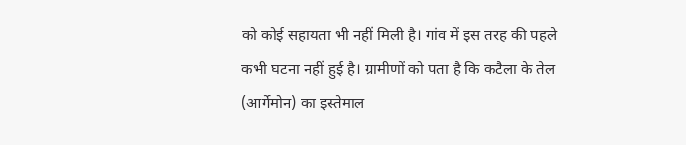को कोई सहायता भी नहीं मिली है। गांव में इस तरह की पहले कभी घटना नहीं हुई है। ग्रामीणों को पता है कि कटैला के तेल (आर्गेमोन) का इस्तेमाल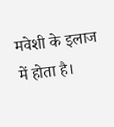मवेशी के इलाज में होता है।